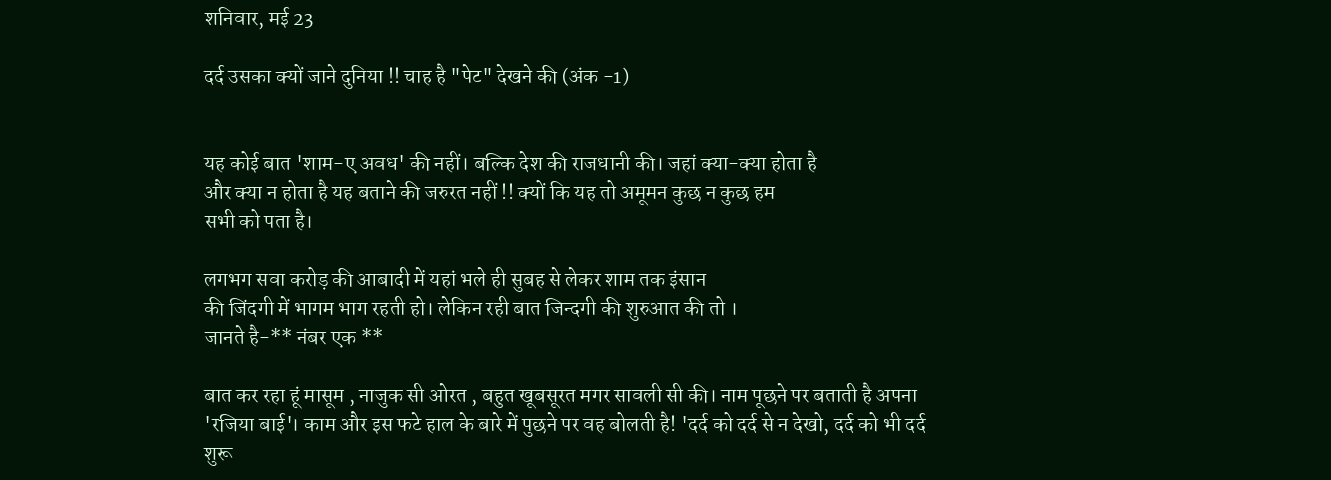शनिवार, मई 23

दर्द उसका क्यों जाने दुनिया !! चाह है "पेट" देखने की (अंक -1)


यह कोई बात 'शाम-ए अवध' की नहीं। बल्कि देश की राजधानी की। जहां क्या-क्या होता है
और क्या न होता है यह बताने की जरुरत नहीं !! क्यों कि यह तो अमूमन कुछ न कुछ हम
सभी को पता है।

लगभग सवा करोड़ की आबादी में यहां भले ही सुबह से लेकर शाम तक इंसान
की जिंदगी में भागम भाग रहती हो। लेकिन रही बात जिन्दगी की शुरुआत की तो ।
जानते है-** नंबर एक **

बात कर रहा हूं मासूम , नाजुक सी ओरत , बहुत खूबसूरत मगर सावली सी की। नाम पूछने पर बताती है अपना 'रजिया बाई'। काम और इस फटे हाल के बारे में पुछने पर वह बोलती है! 'दर्द को दर्द से न देखो, दर्द को भी दर्द शुरू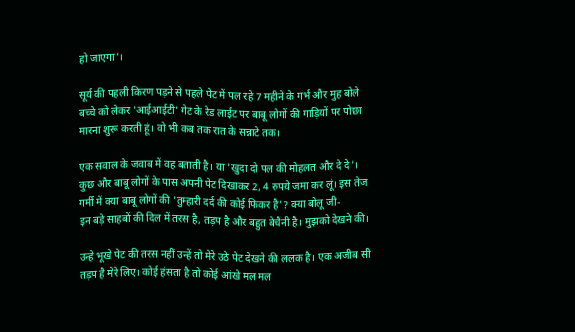हो जाएगा'।

सूर्य की पहली किरण पड़ने से पहले पेट में पल रहे 7 महीने के गर्भ और मुह बोले बच्चे को लेकर 'आईआईटी' गेट के रेड लाईट पर बाबू लोगों की गाड़ियों पर पोछा मारना शुरू करती हूं। वो भी कब तक रात के सन्नाटे तक।

एक सवाल के जवाब में वह बताती है। या 'खुदा दो पल की मोहलत और दे दे'। कुछ और बाबू लोगों के पास अपनी पेट दिखाकर 2, 4 रुपये जमा कर लूं। इस तेज गर्मी में क्या बाबू लोगों की 'तुम्हारी दर्द की कोई फिकर है'? क्या बोलू जी-
इन बड़े साहबों की दिल में तरस है, तड़प है और बहुत बेचैनी है। मुझको देखने की।

उन्हे भूखे पेट की तरस नहीं उन्हें तो मेरे उठे पेट देखने की ललक है। एक अजीब सी तड़प है मेरे लिए। कोई हंसता है तो कोई आंखे मल मल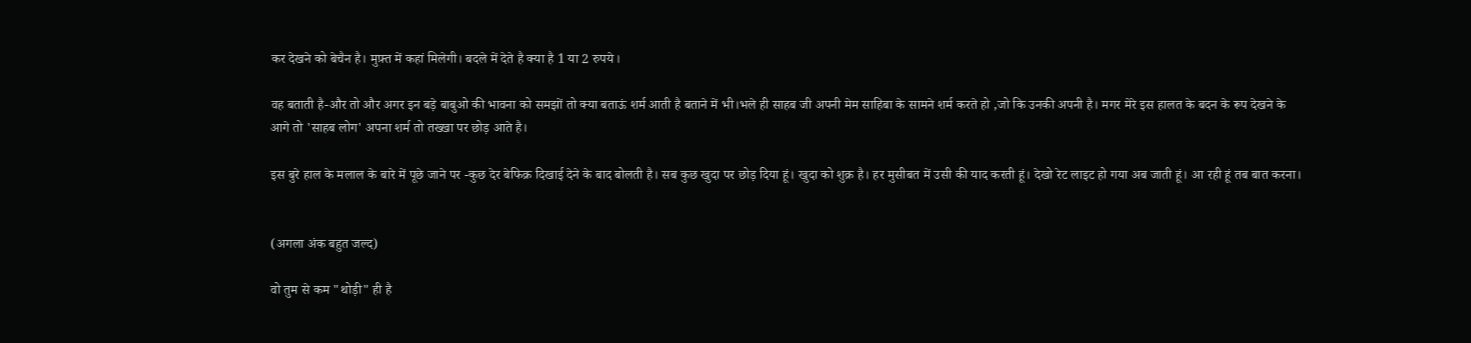कर देखने को बेचैन है। मुफ़्त में कहां मिलेगी। बदले में देते है क्या है 1 या 2 रुपये।

वह बताती है-और तो और अगर इन बड़े बाबुओ की भावना को समझों तो क्या बताऊं शर्म आती है बताने में भी।भले ही साहब जी अपनी मेम साहिबा के सामने शर्म करते हो ,जो कि उनकी अपनी है। मगर मेरे इस हालत के बदन के रूप देखने के आगे तो 'साहब लोग' अपना शर्म तो तख्खा पर छोड़ आते है।

इस बुरे हाल के मलाल के बारे में पूछे जाने पर -कुछ देर बेफिक्र दिखाई देने के बाद बोलती है। सब कुछ खुदा पर छोड़ दिया हूं। खुदा को शुक्र है। हर मुसीबत में उसी की याद करती हूं। देखो रेट लाइट हो गया अब जाती हूं। आ रही हूं तब बात करना।


(अगला अंक बहुत जल्द)

वो तुम से कम "थोड़ी" ही है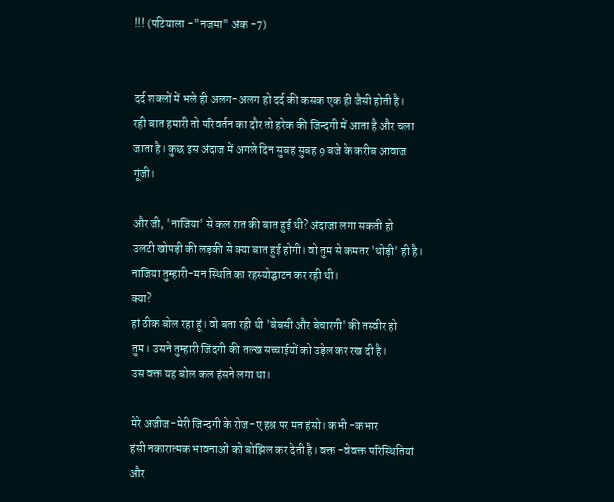!!! (पटियाला -"नजमा" अंक -7)


दर्द शक्लों में भले ही अलग-अलग हो दर्द की कसक एक ही जैसी होती है।
रही बात हमारी तो परिवर्तन का दौर तो हरेक की जिन्दगी में आता है और चला
जाता है। कुछ इस अंदाज में अगले दिन सुबह सुबह 9 बजे के करीब आवाज
गूंजी।

और जी, 'नाजिया' से कल रात की बात हुई थी? अंदाजा लगा सकती हो
उलटी खोपड़ी की लड़की से क्या बात हुई होगी। वो तुम से कमतर 'थोड़ी' ही है।
नाजिया तुम्हारी-मन स्थिति का रहस्योद्घाटन कर रही थी।
क्या?
हां ठीक बोल रहा हूं। वो बता रही थी 'बेबसी और बेचारगी' की तस्वीर हो
तुम। उसने तुम्हारी जिंदगी की तल्ख सच्चाईयों को उड़ेल कर रख दी है।
उस वक्त यह बोल कल हंसने लगा था।

मेरे अजीज-मेरी जिन्दगी के रोज-ए हश्र पर मत हंसो। कभी -कभार
हंसी नकारात्मक भावनाओं को बोझिल कर देती है। वक्त -वेवक्त परिस्थितियां
और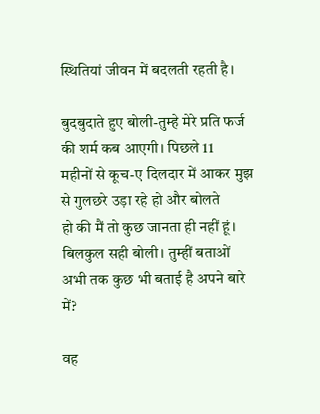स्थितियां जीवन में बदलती रहती है।

बुदबुदाते हुए बोली-तुम्हे मेरे प्रति फर्ज की शर्म कब आएगी। पिछले 11
महीनों से कूच-ए दिलदार में आकर मुझ से गुलछरे उड़ा रहे हो और बोलते
हो की मैं तो कुछ जानता ही नहीं हूं।
बिलकुल सही बोली। तुम्हीं बताओं अभी तक कुछ भी बताई है अपने बारे में?

वह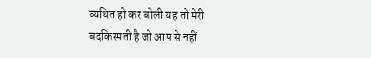व्यथित हो कर बोली यह तो मेरी बदकिस्मती है जो आप से नहीं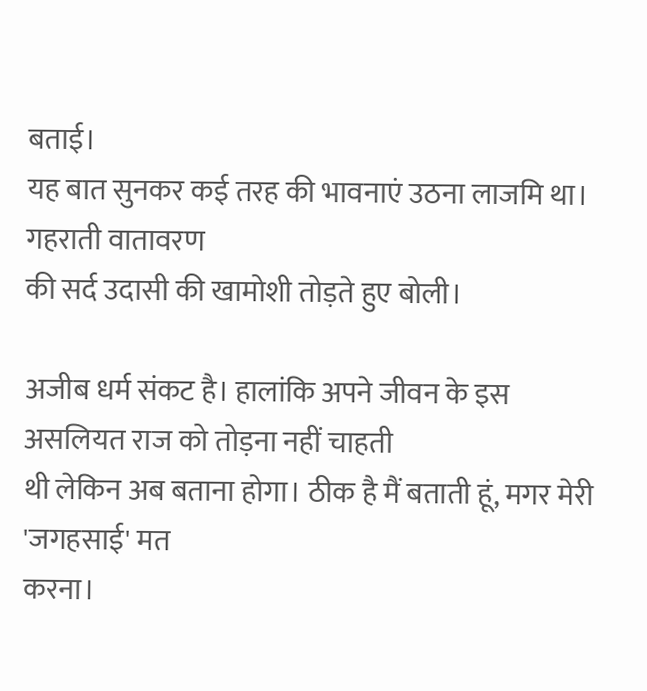बताई।
यह बात सुनकर कई तरह की भावनाएं उठना लाजमि था। गहराती वातावरण
की सर्द उदासी की खामोशी तोड़ते हुए बोली।

अजीब धर्म संकट है। हालांकि अपने जीवन के इस असलियत राज को तोड़ना नहीं चाहती
थी लेकिन अब बताना होगा। ठीक है मैं बताती हूं, मगर मेरी 'जगहसाई' मत
करना।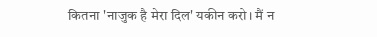कितना 'नाजुक है मेरा दिल' यकीन करो। मैं न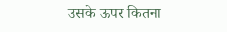उसके ऊपर कितना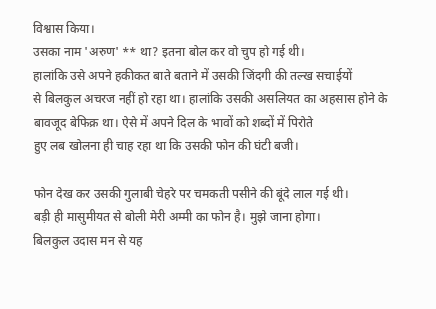विश्वास किया।
उसका नाम 'अरुण' ** था? इतना बोल कर वो चुप हो गई थी।
हालांकि उसे अपने हकीकत बाते बताने में उसकी जिंदगी की तल्ख सचाईयों
से बिलकुल अचरज नहीं हो रहा था। हालांकि उसकी असलियत का अहसास होने के
बावजूद बेफिक्र था। ऐसे में अपने दिल के भावों को शब्दों में पिरोते
हुए लब खोलना ही चाह रहा था कि उसकी फोन की घंटी बजी।

फोन देख कर उसकी गुलाबी चेहरे पर चमकती पसीने की बूंदे लाल गई थी।
बड़ी ही मासुमीयत से बोली मेरी अम्मी का फोन है। मुझे जाना होगा।
बिलकुल उदास मन से यह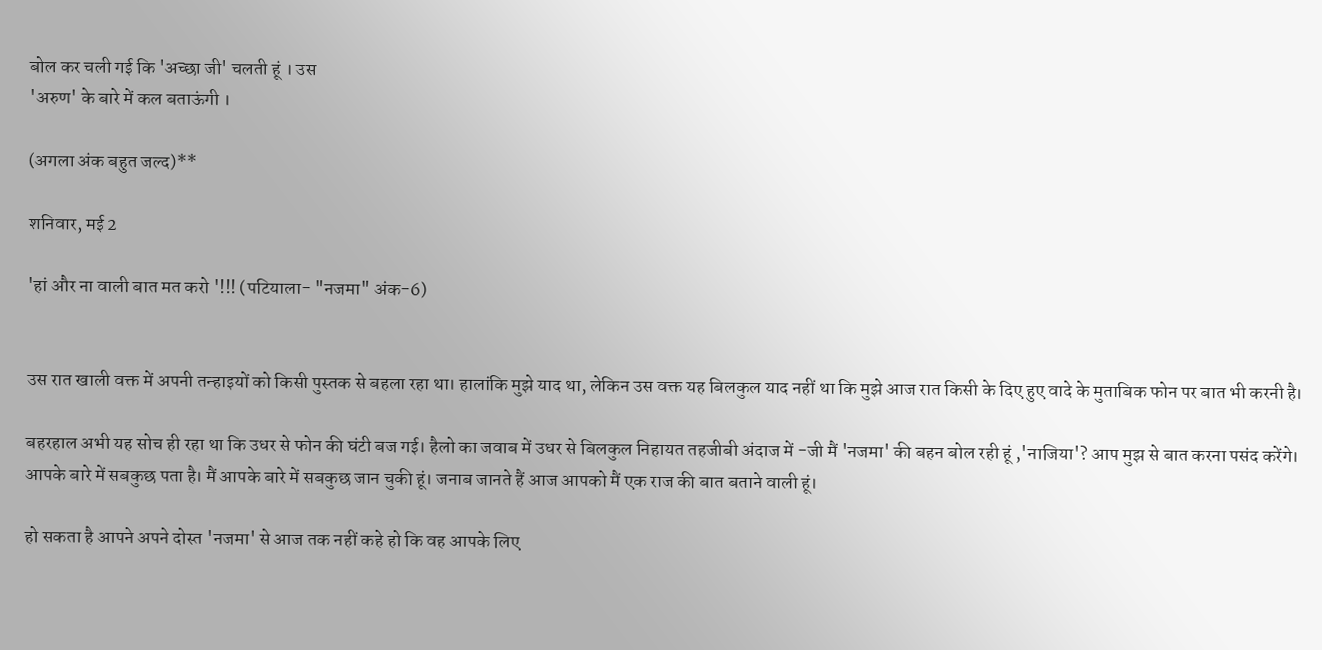बोल कर चली गई कि 'अच्छा जी' चलती हूं । उस
'अरुण' के बारे में कल बताऊंगी ।

(अगला अंक बहुत जल्द)**

शनिवार, मई 2

'हां और ना वाली बात मत करो '!!! (पटियाला- "नजमा" अंक-6)


उस रात खाली वक्त में अपनी तन्हाइयों को किसी पुस्तक से बहला रहा था। हालांकि मुझे याद था, लेकिन उस वक्त यह बिलकुल याद नहीं था कि मुझे आज रात किसी के दिए हुए वादे के मुताबिक फोन पर बात भी करनी है।

बहरहाल अभी यह सोच ही रहा था कि उधर से फोन की घंटी बज गई। हैलो का जवाब में उधर से बिलकुल निहायत तहजीबी अंदाज में -जी मैं 'नजमा' की बहन बोल रही हूं ,'नाजिया'? आप मुझ से बात करना पसंद करेंगे। आपके बारे में सबकुछ पता है। मैं आपके बारे में सबकुछ जान चुकी हूं। जनाब जानते हैं आज आपको मैं एक राज की बात बताने वाली हूं।

हो सकता है आपने अपने दोस्त 'नजमा' से आज तक नहीं कहे हो कि वह आपके लिए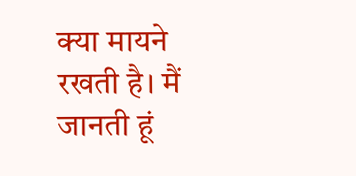क्या मायने रखती है। मैं जानती हूं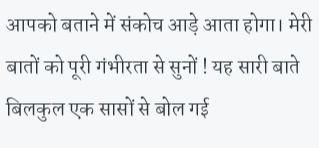आपको बताने में संकोच आड़े आता होगा। मेरी बातों को पूरी गंभीरता से सुनों ! यह सारी बाते बिलकुल एक सासों से बोल गई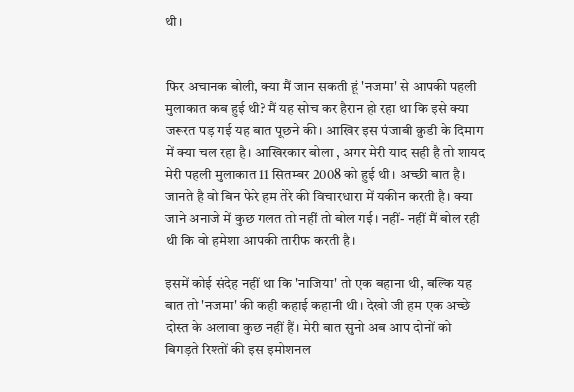थी।


फिर अचानक बोली, क्या मैं जान सकती हूं 'नजमा' से आपकी पहली मुलाकात कब हुई थी? मैं यह सोच कर हैरान हो रहा था कि इसे क्या जरूरत पड़ गई यह बात पूछने की। आखिर इस पंजाबी क़ुडी के दिमाग में क्या चल रहा है। आखिरकार बोला , अगर मेरी याद सही है तो शायद मेरी पहली मुलाकात 11 सितम्बर 2008 को हुई थी। अच्छी बात है। जानते है वो बिन फेरे हम तेरे की विचारधारा में यकीन करती है। क्या जाने अनाजे में कुछ गलत तो नहीं तो बोल गई। नहीं- नहीं मैं बोल रही थी कि वो हमेशा आपकी तारीफ करती है।

इसमें कोई संदेह नहीं था कि 'नाजिया' तो एक बहाना थी, बल्कि यह बात तो 'नजमा' की कही कहाई कहानी थी। देखो जी हम एक अच्छे दोस्त के अलावा कुछ नहीं हैं। मेरी बात सुनो अब आप दोनों को बिगड़ते रिश्तों की इस इमोशनल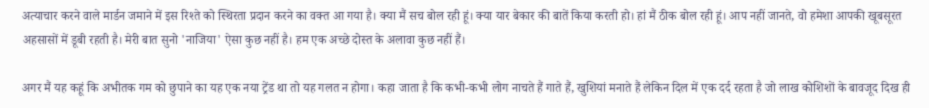अत्याचार करने वाले मार्डन जमाने में इस रिश्ते को स्थिरता प्रदान करने का वक्त आ गया है। क्या मैं सच बोल रही हूं। क्या यार बेकार की बातें किया करती हो। हां मैं ठीक बोल रही हूं। आप नहीं जानते, वो हमेशा आपकी खूबसूरत अहसासों में डूबी रहती है। मेरी बात सुनो 'नाजिया' ऐसा कुछ नहीं है। हम एक अच्छे दोस्त के अलावा कुछ नहीं हैं।

अगर मैं यह कहूं कि अभीतक गम को छुपाने का यह एक नया ट्रेंड था तो यह गलत न होगा। कहा जाता है कि कभी-कभी लोग नाचते हैं गाते हैं, खुशियां मनाते हैं लेकिन दिल में एक दर्द रहता है जो लाख कोशिशों के बावजूद दिख ही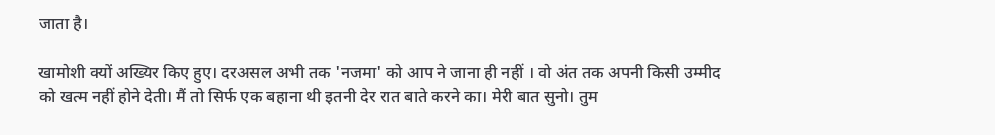जाता है।

खामोशी क्यों अख्यिर किए हुए। दरअसल अभी तक 'नजमा' को आप ने जाना ही नहीं । वो अंत तक अपनी किसी उम्मीद को खत्म नहीं होने देती। मैं तो सिर्फ एक बहाना थी इतनी देर रात बाते करने का। मेरी बात सुनो। तुम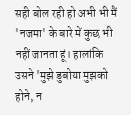सही बोल रही हो अभी भी मैं 'नजमा' के बारे में कुछ भी नहीं जानता हूं। हालांकि उसने 'मुझे डुबोया मुझको होने, न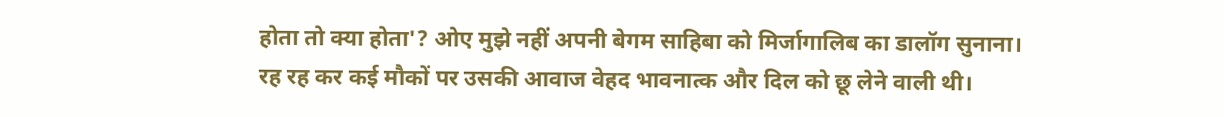होता तो क्या होता'? ओए मुझे नहीं अपनी बेगम साहिबा को मिर्जागालिब का डालॉग सुनाना। रह रह कर कई मौकों पर उसकी आवाज वेहद भावनात्क और दिल को छू लेने वाली थी।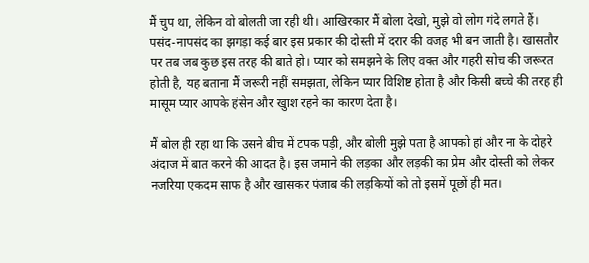मैं चुप था, लेकिन वो बोलती जा रही थी। आखिरकार मैं बोला देखो, मुझे वो लोग गंदे लगते हैं। पसंद-नापसंद का झगड़ा कई बार इस प्रकार की दोस्ती में दरार की वजह भी बन जाती है। खासतौर पर तब जब कुछ इस तरह की बाते हो। प्यार को समझने के लिए वक्त और गहरी सोच की जरूरत होती है, यह बताना मैं जरूरी नहीं समझता, लेकिन प्यार विशिष्ट होता है और किसी बच्चे की तरह ही मासूम प्यार आपके हंसेन और खुाश रहने का कारण देता है।

मैं बोल ही रहा था कि उसने बीच में टपक पड़ी, और बोली मुझे पता है आपको हां और ना के दोहरे अंदाज में बात करने की आदत है। इस जमाने की लड़का और लड़की का प्रेम और दोस्ती को लेकर नजरिया एकदम साफ है और खासकर पंजाब की लड़कियों को तो इसमें पूछों ही मत।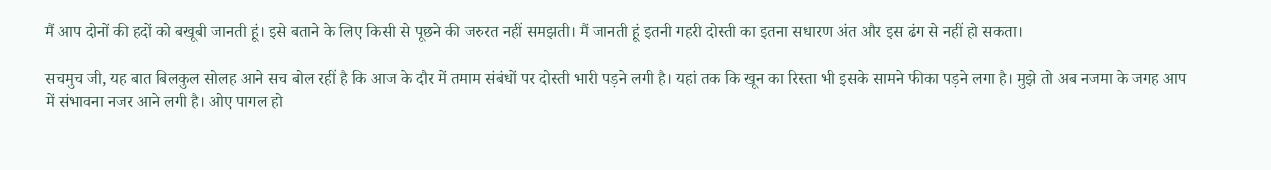मैं आप दोनों की हदों को बखूबी जानती हूं। इसे बताने के लिए किसी से पूछने की जरुरत नहीं समझती। मैं जानती हूं इतनी गहरी दोस्ती का इतना सधारण अंत और इस ढंग से नहीं हो सकता।

सचमुच जी, यह बात बिलकुल सोलह आने सच बोल रहीं है कि आज के दौर में तमाम संबंधों पर दोस्ती भारी पड़ने लगी है। यहां तक कि खून का रिस्ता भी इसके सामने फीका पड़ने लगा है। मुझे तो अब नजमा के जगह आप में संभावना नजर आने लगी है। ओए पागल हो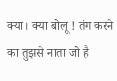क्या। क्या बोलू ! तंग करने का तुझसे नाता जो है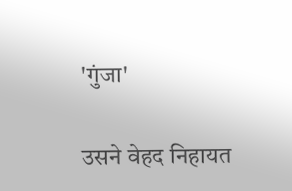'गुंजा'

उसने वेहद निहायत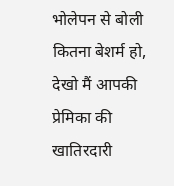भोलेपन से बोली कितना बेशर्म हो, देखो मैं आपकी प्रेमिका की खातिरदारी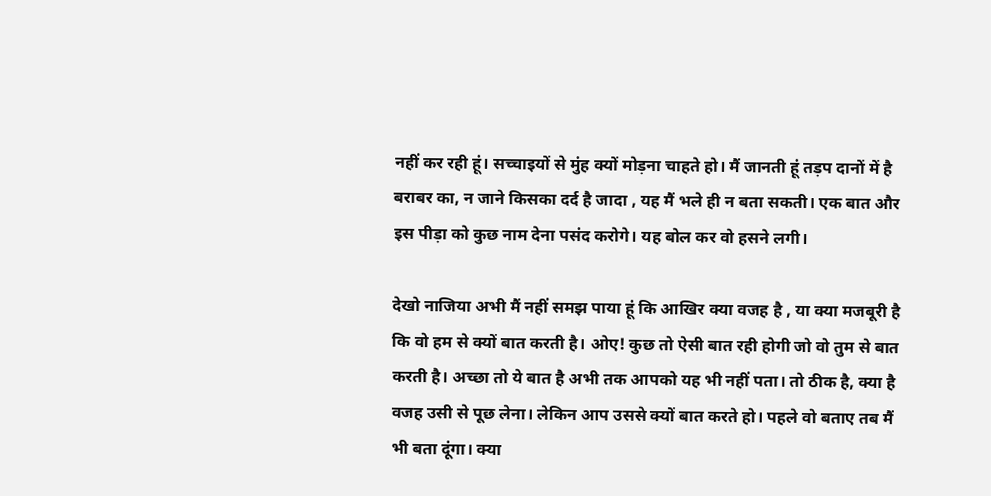नहीं कर रही हूं। सच्चाइयों से मुंह क्यों मोड़ना चाहते हो। मैं जानती हूं तड़प दानों में है बराबर का, न जाने किसका दर्द है जादा , यह मैं भले ही न बता सकती। एक बात और इस पीड़ा को कुछ नाम देना पसंद करोगे। यह बोल कर वो हसने लगी।

देखो नाजिया अभी मैं नहीं समझ पाया हूं कि आखिर क्या वजह है , या क्या मजबूरी है कि वो हम से क्यों बात करती है। ओए! कुछ तो ऐसी बात रही होगी जो वो तुम से बात करती है। अच्छा तो ये बात है अभी तक आपको यह भी नहीं पता। तो ठीक है, क्या है वजह उसी से पूछ लेना। लेकिन आप उससे क्यों बात करते हो। पहले वो बताए तब मैं भी बता दूंगा। क्या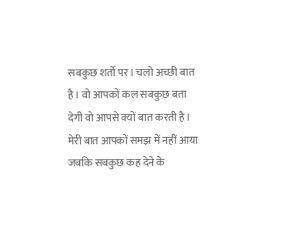सबकुछ शर्तो पर। चलो अच्छी बात है। वो आपकों कल सबकुछ बता देगी वो आपसे क्यों बात करती है। मेरी बात आपकों समझ में नहीं आया जबकि सबकुछ कह देने के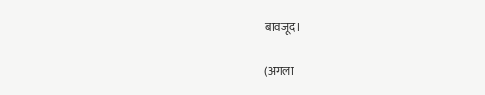बावजूद।

(अगला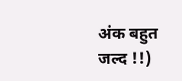अंक बहुत जल्द !!)